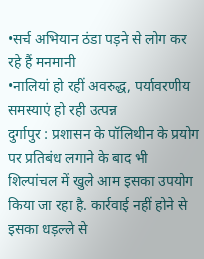•सर्च अभियान ठंडा पड़ने से लोग कर रहे हैं मनमानी
•नालियां हो रहीं अवरुद्ध, पर्यावरणीय समस्याएं हो रही उत्पन्न
दुर्गापुर : प्रशासन के पॉलिथीन के प्रयोग पर प्रतिबंध लगाने के बाद भी शिल्पांचल में खुले आम इसका उपयोग किया जा रहा है. कार्रवाई नहीं होने से इसका धड़ल्ले से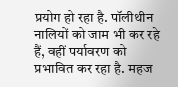प्रयोग हो रहा है. पॉलीथीन नालियों को जाम भी कर रहे हैं, वहीं पर्यावरण को प्रभावित कर रहा है. महज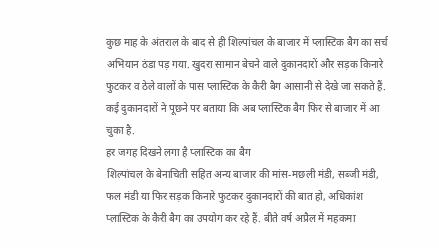कुछ माह के अंतराल के बाद से ही शिल्पांचल के बाजार में प्लास्टिक बैग का सर्च अभियान ठंडा पड़ गया. खुदरा सामान बेचने वाले दुकानदारों और सड़क किनारे फुटकर व ठेले वालों के पास प्लास्टिक के कैरी बैग आसानी से देखे जा सकते हैं. कई दुकानदारों ने पूछने पर बताया कि अब प्लास्टिक बैग फिर से बाजार में आ चुका है.
हर जगह दिखने लगा है प्लास्टिक का बैग
शिल्पांचल के बेनाचिती सहित अन्य बाजार की मांस-मछली मंडी, सब्जी मंडी, फल मंडी या फिर सड़क किनारे फुटकर दुकानदारों की बात हो, अधिकांश प्लास्टिक के कैरी बैग का उपयोग कर रहे हैं. बीते वर्ष अप्रैल में महकमा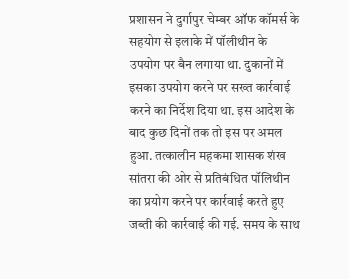प्रशासन ने दुर्गापुर चेम्बर ऑफ कॉमर्स के सहयोग से इलाके में पॉलीथीन के उपयोग पर बैन लगाया था. दुकानों में इसका उपयोग करने पर सख्त कार्रवाई करने का निर्देश दिया था. इस आदेश के बाद कुछ दिनों तक तो इस पर अमल हुआ. तत्कालीन महकमा शासक शंख सांतरा की ओर से प्रतिबंधित पॉलिथीन का प्रयोग करने पर कार्रवाई करते हुए जब्ती की कार्रवाई की गई. समय के साथ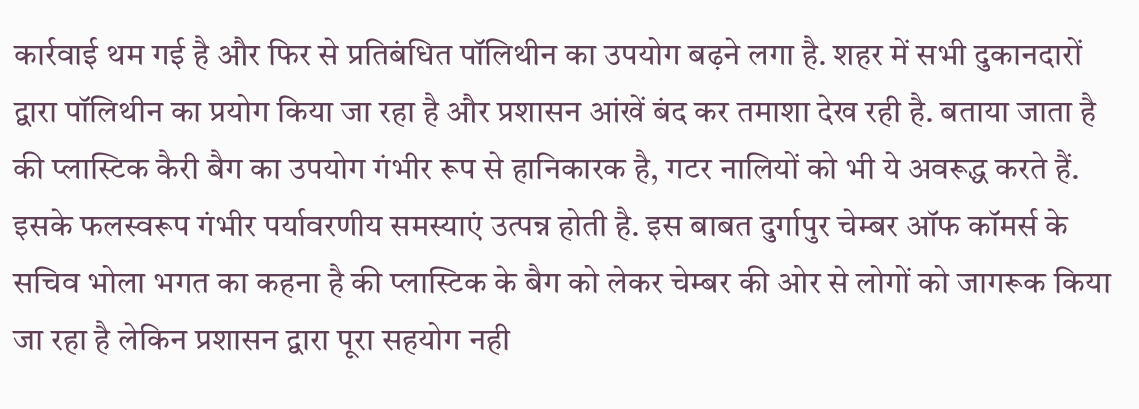कार्रवाई थम गई है और फिर से प्रतिबंधित पॉलिथीन का उपयोग बढ़ने लगा है. शहर में सभी दुकानदारों द्वारा पॉलिथीन का प्रयोग किया जा रहा है और प्रशासन आंखें बंद कर तमाशा देख रही है. बताया जाता है की प्लास्टिक कैरी बैग का उपयोग गंभीर रूप से हानिकारक है, गटर नालियों को भी ये अवरूद्ध करते हैं. इसके फलस्वरूप गंभीर पर्यावरणीय समस्याएं उत्पन्न होती है. इस बाबत दुर्गापुर चेम्बर ऑफ कॉमर्स के सचिव भोला भगत का कहना है की प्लास्टिक के बैग को लेकर चेम्बर की ओर से लोगों को जागरूक किया जा रहा है लेकिन प्रशासन द्वारा पूरा सहयोग नही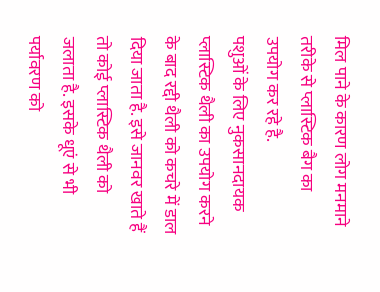मिल पाने के कारण लोग मनमाने तरीके से प्लास्टिक बैग का उपयोग कर रहे है.
पशुओं के लिए नुकसानदायक
प्लास्टिक थैली का उपयोग करने के बाद रद्दी थैली को कचरे में डाल दिया जाता है. इसे जानवर खाते हैं तो कोई प्लास्टिक थैली को जलाता है. इसके धूएं से भी पर्यावरण को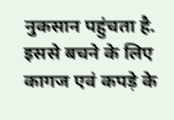नुकसान पहुंचता है. इससे बचने के लिए कागज एवं कपड़े के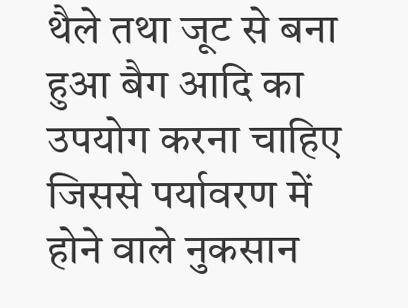थैले तथा जूट से बना हुआ बैग आदि का उपयोग करना चाहिए जिससे पर्यावरण में होने वाले नुकसान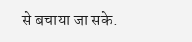से बचाया जा सके.